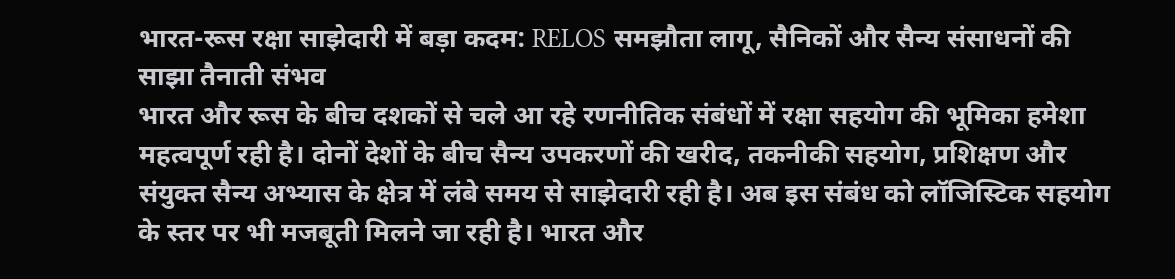भारत-रूस रक्षा साझेदारी में बड़ा कदम: RELOS समझौता लागू, सैनिकों और सैन्य संसाधनों की साझा तैनाती संभव
भारत और रूस के बीच दशकों से चले आ रहे रणनीतिक संबंधों में रक्षा सहयोग की भूमिका हमेशा महत्वपूर्ण रही है। दोनों देशों के बीच सैन्य उपकरणों की खरीद, तकनीकी सहयोग, प्रशिक्षण और संयुक्त सैन्य अभ्यास के क्षेत्र में लंबे समय से साझेदारी रही है। अब इस संबंध को लॉजिस्टिक सहयोग के स्तर पर भी मजबूती मिलने जा रही है। भारत और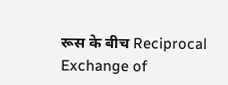रूस के बीच Reciprocal Exchange of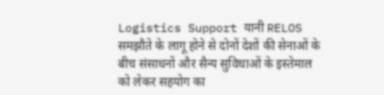Logistics Support यानी RELOS समझौते के लागू होने से दोनों देशों की सेनाओं के बीच संसाधनों और सैन्य सुविधाओं के इस्तेमाल को लेकर सहयोग का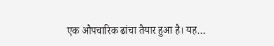एक औपचारिक ढांचा तैयार हुआ है। यह…